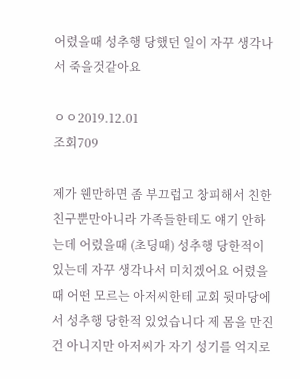어렸을때 성추행 당했던 일이 자꾸 생각나서 죽을것같아요

ㅇㅇ2019.12.01
조회709

제가 웬만하면 좀 부끄럽고 창피해서 친한친구뿐만아니라 가족들한테도 얘기 안하는데 어렸을때 (초딩때) 성추행 당한적이 있는데 자꾸 생각나서 미치겠어요 어렸을때 어떤 모르는 아저씨한테 교회 뒷마당에서 성추행 당한적 있었습니다 제 몸을 만진건 아니지만 아저씨가 자기 성기를 억지로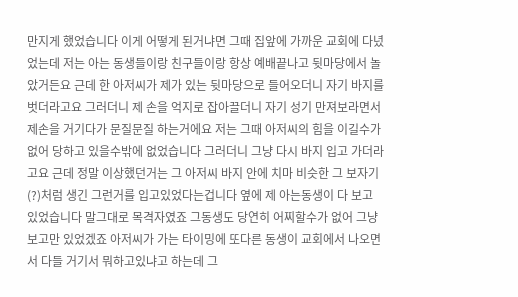만지게 했었습니다 이게 어떻게 된거냐면 그때 집앞에 가까운 교회에 다녔었는데 저는 아는 동생들이랑 친구들이랑 항상 예배끝나고 뒷마당에서 놀았거든요 근데 한 아저씨가 제가 있는 뒷마당으로 들어오더니 자기 바지를 벗더라고요 그러더니 제 손을 억지로 잡아끌더니 자기 성기 만져보라면서 제손을 거기다가 문질문질 하는거에요 저는 그때 아저씨의 힘을 이길수가 없어 당하고 있을수밖에 없었습니다 그러더니 그냥 다시 바지 입고 가더라고요 근데 정말 이상했던거는 그 아저씨 바지 안에 치마 비슷한 그 보자기(?)처럼 생긴 그런거를 입고있었다는겁니다 옆에 제 아는동생이 다 보고 있었습니다 말그대로 목격자였죠 그동생도 당연히 어찌할수가 없어 그냥 보고만 있었겠죠 아저씨가 가는 타이밍에 또다른 동생이 교회에서 나오면서 다들 거기서 뭐하고있냐고 하는데 그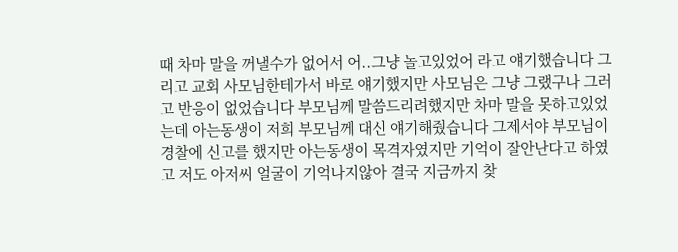때 차마 말을 꺼낼수가 없어서 어..그냥 놀고있었어 라고 얘기했습니다 그리고 교회 사모님한테가서 바로 얘기했지만 사모님은 그냥 그랬구나 그러고 반응이 없었습니다 부모님께 말씀드리려했지만 차마 말을 못하고있었는데 아는동생이 저희 부모님께 대신 얘기해줬습니다 그제서야 부모님이 경찰에 신고를 했지만 아는동생이 목격자였지만 기억이 잘안난다고 하였고 저도 아저씨 얼굴이 기억나지않아 결국 지금까지 찾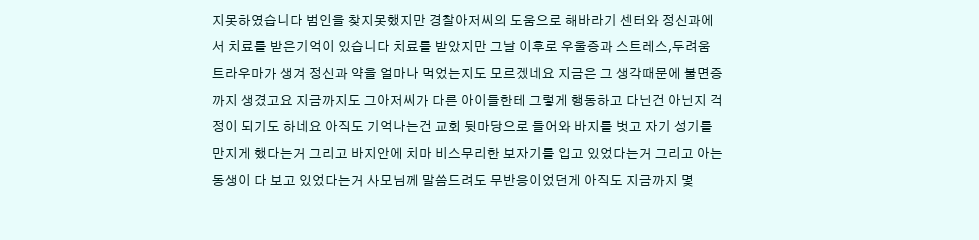지못하였습니다 범인을 찾지못했지만 경찰아저씨의 도움으로 해바라기 센터와 정신과에서 치료를 받은기억이 있습니다 치료를 받았지만 그날 이후로 우울증과 스트레스,두려움 트라우마가 생겨 정신과 약을 얼마나 먹었는지도 모르겠네요 지금은 그 생각때문에 불면증까지 생겼고요 지금까지도 그아저씨가 다른 아이들한테 그렇게 행동하고 다닌건 아닌지 걱정이 되기도 하네요 아직도 기억나는건 교회 뒷마당으로 들어와 바지를 벗고 자기 성기를 만지게 했다는거 그리고 바지안에 치마 비스무리한 보자기를 입고 있었다는거 그리고 아는동생이 다 보고 있었다는거 사모님께 말씀드려도 무반응이었던게 아직도 지금까지 몇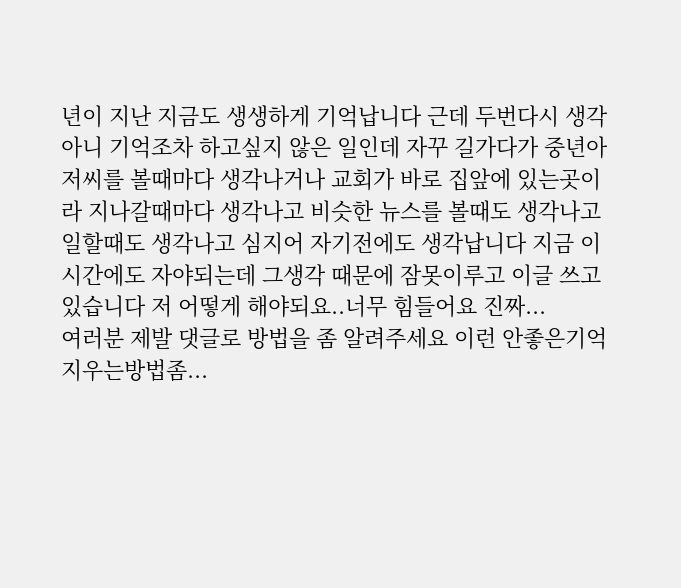년이 지난 지금도 생생하게 기억납니다 근데 두번다시 생각 아니 기억조차 하고싶지 않은 일인데 자꾸 길가다가 중년아저씨를 볼때마다 생각나거나 교회가 바로 집앞에 있는곳이라 지나갈때마다 생각나고 비슷한 뉴스를 볼때도 생각나고 일할때도 생각나고 심지어 자기전에도 생각납니다 지금 이시간에도 자야되는데 그생각 때문에 잠못이루고 이글 쓰고 있습니다 저 어떻게 해야되요..너무 힘들어요 진짜...
여러분 제발 댓글로 방법을 좀 알려주세요 이런 안좋은기억 지우는방법좀...